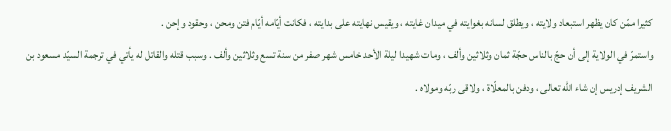كثيرا ممّن كان يظهر استبعاد ولايته ، ويطلق لسانه بغوايته في ميدان غايته ، ويقيس نهايته على بدايته ، فكانت أيّامه أيّام فتن ومحن ، وحقود وإحن .
واستمرّ في الولاية إلى أن حجّ بالناس حجّة ثمان وثلاثين وألف ، ومات شهيدا ليلة الأحد خامس شهر صفر من سنة تسع وثلاثين وألف . وسبب قتله والقاتل له يأتي في ترجمة السيّد مسعود بن الشريف إدريس إن شاء اللّه تعالى ، ودفن بالمعلّاة ، ولاقى ربّه ومولاه .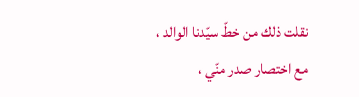نقلت ذلك من خطّ سيّدنا الوالد ، مع اختصار صدر منّي ،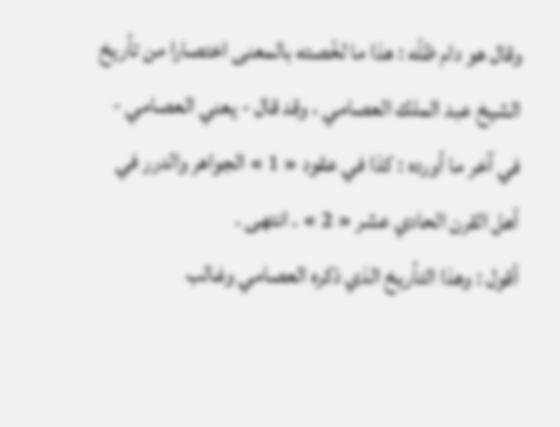وقال هو دام ظلّه : هذا ما لخّصته بالمعنى اختصارا من تأريخ الشيخ عبد الملك العصامي ، وقد قال - يعني العصامي - في آخر ما أورده : كذا في عقود « 1 » الجواهر والدرر في أهل القرن الحادي عشر « 2 » . انتهى .
أقول : وهذا التأريخ الذي ذكره العصامي وغالب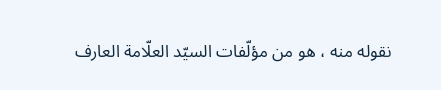نقوله منه ، هو من مؤلّفات السيّد العلّامة العارف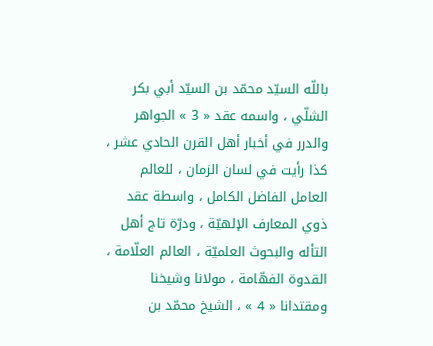باللّه السيّد محمّد بن السيّد أبي بكر الشلّي ، واسمه عقد « 3 » الجواهر والدرر في أخبار أهل القرن الحادي عشر ، كذا رأيت في لسان الزمان ، للعالم العامل الفاضل الكامل ، واسطة عقد ذوي المعارف الإلهيّة ، ودرّة تاج أهل التأله والبحوث العلميّة ، العالم العلّامة ، القدوة الفهّامة ، مولانا وشيخنا ومقتدانا « 4 » ، الشيخ محمّد بن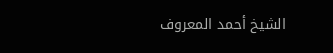الشيخ أحمد المعروف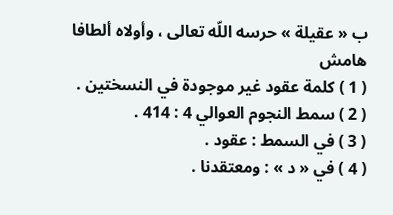ب « عقيلة » حرسه اللّه تعالى ، وأولاه ألطافا
هامش
( 1 ) كلمة عقود غير موجودة في النسختين .
( 2 ) سمط النجوم العوالي 4 : 414 .
( 3 ) في السمط : عقود .
( 4 ) في « د » : ومعتقدنا .